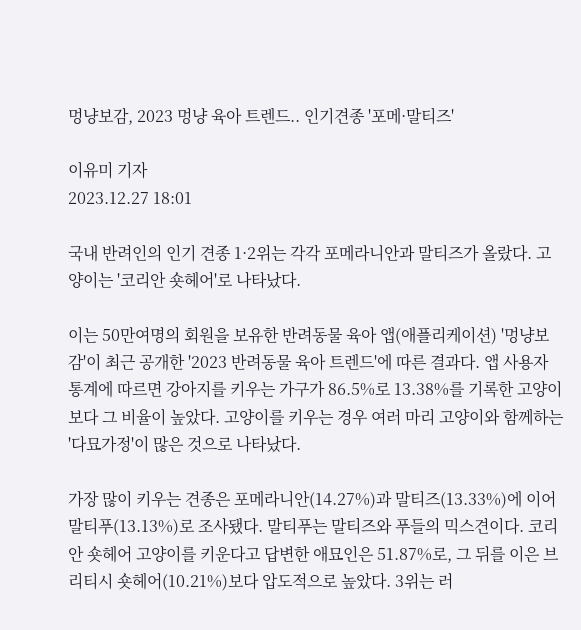멍냥보감, 2023 멍냥 육아 트렌드.. 인기견종 '포메·말티즈'

이유미 기자
2023.12.27 18:01

국내 반려인의 인기 견종 1·2위는 각각 포메라니안과 말티즈가 올랐다. 고양이는 '코리안 숏헤어'로 나타났다.

이는 50만여명의 회원을 보유한 반려동물 육아 앱(애플리케이션) '멍냥보감'이 최근 공개한 '2023 반려동물 육아 트렌드'에 따른 결과다. 앱 사용자 통계에 따르면 강아지를 키우는 가구가 86.5%로 13.38%를 기록한 고양이보다 그 비율이 높았다. 고양이를 키우는 경우 여러 마리 고양이와 함께하는 '다묘가정'이 많은 것으로 나타났다.

가장 많이 키우는 견종은 포메라니안(14.27%)과 말티즈(13.33%)에 이어 말티푸(13.13%)로 조사됐다. 말티푸는 말티즈와 푸들의 믹스견이다. 코리안 숏헤어 고양이를 키운다고 답변한 애묘인은 51.87%로, 그 뒤를 이은 브리티시 숏헤어(10.21%)보다 압도적으로 높았다. 3위는 러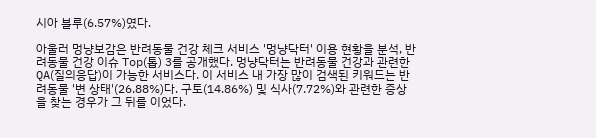시아 블루(6.57%)였다.

아울러 멍냥보감은 반려동물 건강 체크 서비스 '멍냥닥터' 이용 현황을 분석, 반려동물 건강 이슈 Top(톱) 3를 공개했다. 멍냥닥터는 반려동물 건강과 관련한 QA(질의응답)이 가능한 서비스다. 이 서비스 내 가장 많이 검색된 키워드는 반려동물 '변 상태'(26.88%)다. 구토(14.86%) 및 식사(7.72%)와 관련한 증상을 찾는 경우가 그 뒤를 이었다.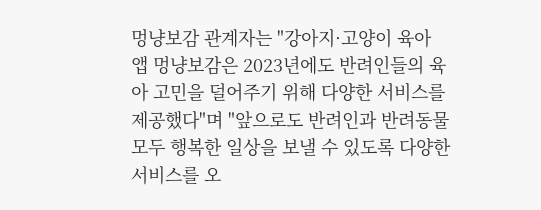멍냥보감 관계자는 "강아지·고양이 육아 앱 멍냥보감은 2023년에도 반려인들의 육아 고민을 덜어주기 위해 다양한 서비스를 제공했다"며 "앞으로도 반려인과 반려동물 모두 행복한 일상을 보낼 수 있도록 다양한 서비스를 오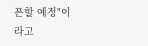픈할 예정"이라고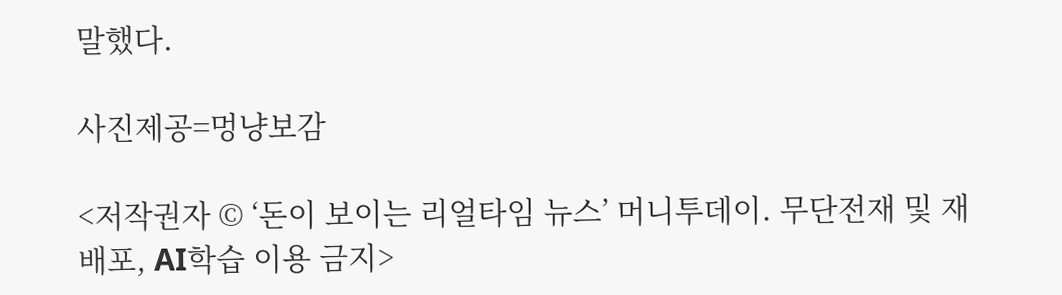말했다.

사진제공=멍냥보감

<저작권자 © ‘돈이 보이는 리얼타임 뉴스’ 머니투데이. 무단전재 및 재배포, AI학습 이용 금지>